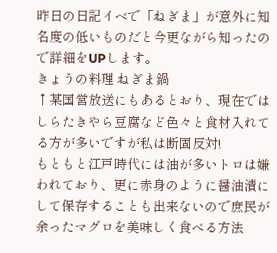昨日の日記イベで「ねぎま」が意外に知名度の低いものだと今更ながら知ったので詳細をUPします。
きょうの料理 ねぎま鍋
↑某国営放送にもあるとおり、現在ではしらたきやら豆腐など色々と食材入れてる方が多いですが私は断固反対!
もともと江戸時代には油が多いトロは嫌われており、更に赤身のように醤油漬にして保存することも出来ないので庶民が余ったマグロを美味しく食べる方法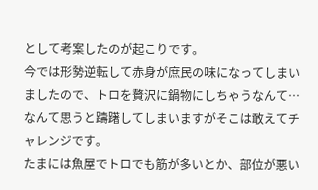として考案したのが起こりです。
今では形勢逆転して赤身が庶民の味になってしまいましたので、トロを贅沢に鍋物にしちゃうなんて…なんて思うと躊躇してしまいますがそこは敢えてチャレンジです。
たまには魚屋でトロでも筋が多いとか、部位が悪い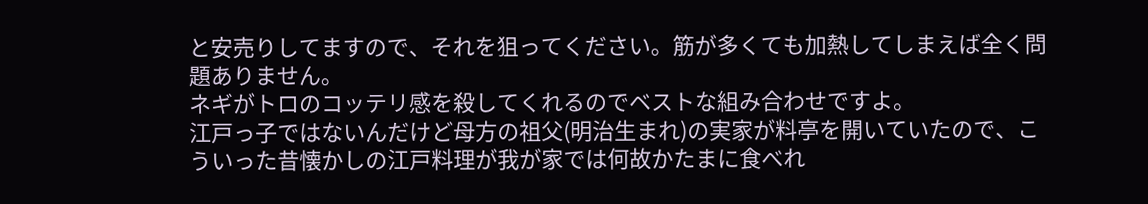と安売りしてますので、それを狙ってください。筋が多くても加熱してしまえば全く問題ありません。
ネギがトロのコッテリ感を殺してくれるのでベストな組み合わせですよ。
江戸っ子ではないんだけど母方の祖父(明治生まれ)の実家が料亭を開いていたので、こういった昔懐かしの江戸料理が我が家では何故かたまに食べれ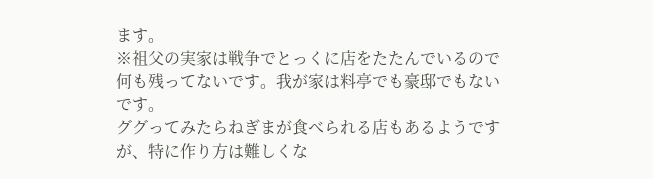ます。
※祖父の実家は戦争でとっくに店をたたんでいるので何も残ってないです。我が家は料亭でも豪邸でもないです。
ググってみたらねぎまが食べられる店もあるようですが、特に作り方は難しくな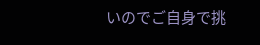いのでご自身で挑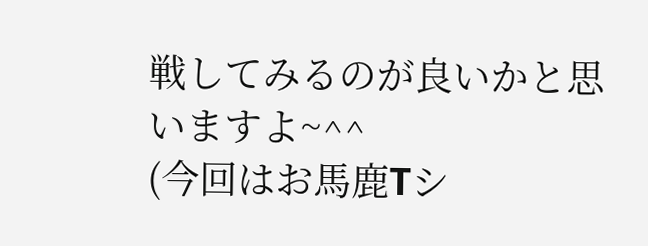戦してみるのが良いかと思いますよ~^^
(今回はお馬鹿Tシ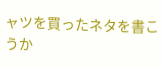ャツを買ったネタを書こうか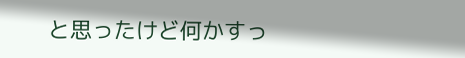と思ったけど何かすっ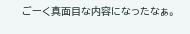ごーく真面目な内容になったなぁ。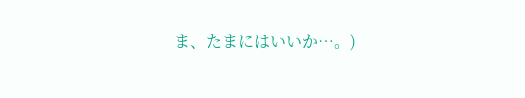ま、たまにはいいか…。)